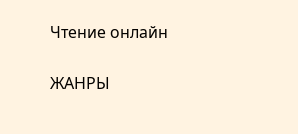Чтение онлайн

ЖАНРЫ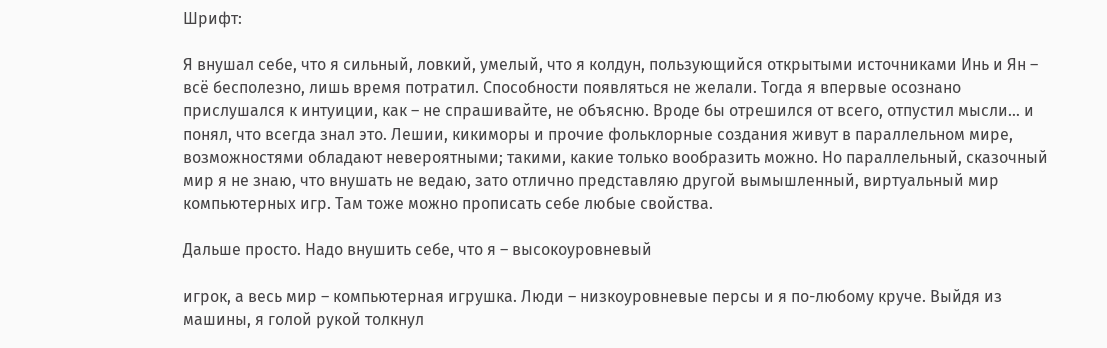Шрифт:

Я внушал себе, что я сильный, ловкий, умелый, что я колдун, пользующийся открытыми источниками Инь и Ян – всё бесполезно, лишь время потратил. Способности появляться не желали. Тогда я впервые осознано прислушался к интуиции, как – не спрашивайте, не объясню. Вроде бы отрешился от всего, отпустил мысли… и понял, что всегда знал это. Лешии, кикиморы и прочие фольклорные создания живут в параллельном мире, возможностями обладают невероятными; такими, какие только вообразить можно. Но параллельный, сказочный мир я не знаю, что внушать не ведаю, зато отлично представляю другой вымышленный, виртуальный мир компьютерных игр. Там тоже можно прописать себе любые свойства.

Дальше просто. Надо внушить себе, что я – высокоуровневый

игрок, а весь мир – компьютерная игрушка. Люди – низкоуровневые персы и я по-любому круче. Выйдя из машины, я голой рукой толкнул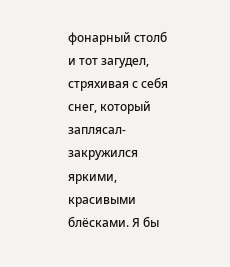фонарный столб и тот загудел, стряхивая с себя снег, который заплясал-закружился яркими, красивыми блёсками. Я бы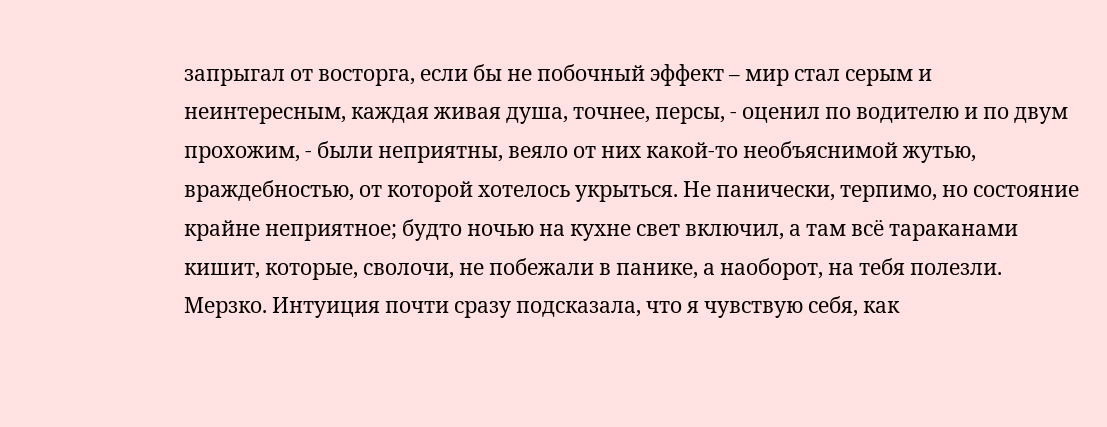запрыгал от восторга, если бы не побочный эффект – мир стал серым и неинтересным, каждая живая душа, точнее, персы, - оценил по водителю и по двум прохожим, - были неприятны, веяло от них какой-то необъяснимой жутью, враждебностью, от которой хотелось укрыться. Не панически, терпимо, но состояние крайне неприятное; будто ночью на кухне свет включил, а там всё тараканами кишит, которые, сволочи, не побежали в панике, а наоборот, на тебя полезли. Мерзко. Интуиция почти сразу подсказала, что я чувствую себя, как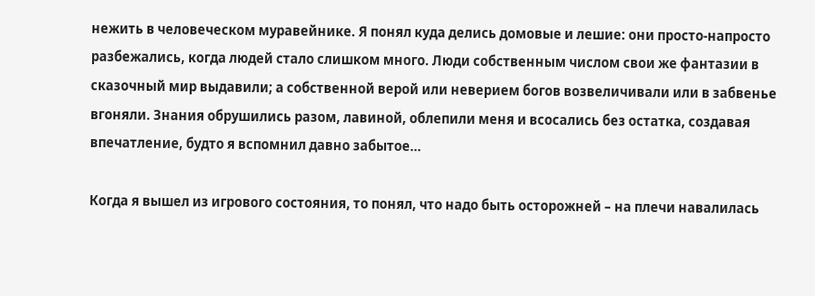нежить в человеческом муравейнике. Я понял куда делись домовые и лешие: они просто-напросто разбежались, когда людей стало слишком много. Люди собственным числом свои же фантазии в сказочный мир выдавили; а собственной верой или неверием богов возвеличивали или в забвенье вгоняли. Знания обрушились разом, лавиной, облепили меня и всосались без остатка, создавая впечатление, будто я вспомнил давно забытое…

Когда я вышел из игрового состояния, то понял, что надо быть осторожней – на плечи навалилась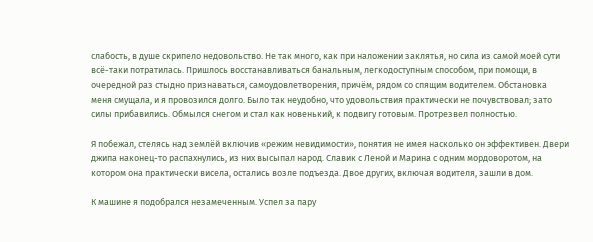слабость, в душе скрипело недовольство. Не так много, как при наложении заклятья, но сила из самой моей сути всё-таки потратилась. Пришлось восстанавливаться банальным, легкодоступным способом, при помощи, в очередной раз стыдно признаваться, самоудовлетворения, причём, рядом со спящим водителем. Обстановка меня смущала, и я провозился долго. Было так неудобно, что удовольствия практически не почувствовал; зато силы прибавились. Обмылся снегом и стал как новенький, к подвигу готовым. Протрезвел полностью.

Я побежал, стелясь над землёй включив «режим невидимости», понятия не имея насколько он эффективен. Двери джипа наконец-то распахнулись, из них высыпал народ. Славик с Леной и Марина с одним мордоворотом, на котором она практически висела, остались возле подъезда. Двое других, включая водителя, зашли в дом.

К машине я подобрался незамеченным. Успел за пару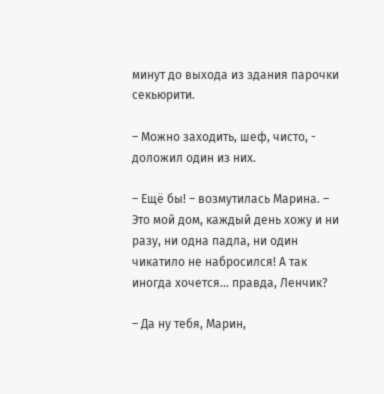минут до выхода из здания парочки секьюрити.

– Можно заходить, шеф, чисто, - доложил один из них.

– Ещё бы! – возмутилась Марина. – Это мой дом, каждый день хожу и ни разу, ни одна падла, ни один чикатило не набросился! А так иногда хочется… правда, Ленчик?

– Да ну тебя, Марин,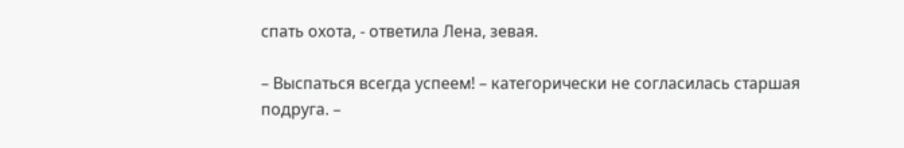спать охота, - ответила Лена, зевая.

– Выспаться всегда успеем! – категорически не согласилась старшая подруга. –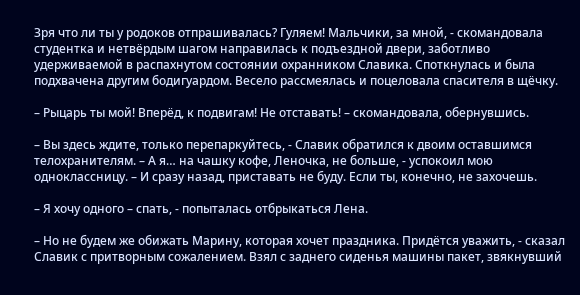Зря что ли ты у родоков отпрашивалась? Гуляем! Мальчики, за мной, - скомандовала студентка и нетвёрдым шагом направилась к подъездной двери, заботливо удерживаемой в распахнутом состоянии охранником Славика. Споткнулась и была подхвачена другим бодигуардом. Весело рассмеялась и поцеловала спасителя в щёчку.

– Рыцарь ты мой! Вперёд, к подвигам! Не отставать! – скомандовала, обернувшись.

– Вы здесь ждите, только перепаркуйтесь, - Славик обратился к двоим оставшимся телохранителям. – А я… на чашку кофе, Леночка, не больше, - успокоил мою одноклассницу. – И сразу назад, приставать не буду. Если ты, конечно, не захочешь.

– Я хочу одного – спать, - попыталась отбрыкаться Лена.

– Но не будем же обижать Марину, которая хочет праздника. Придётся уважить, - сказал Славик с притворным сожалением. Взял с заднего сиденья машины пакет, звякнувший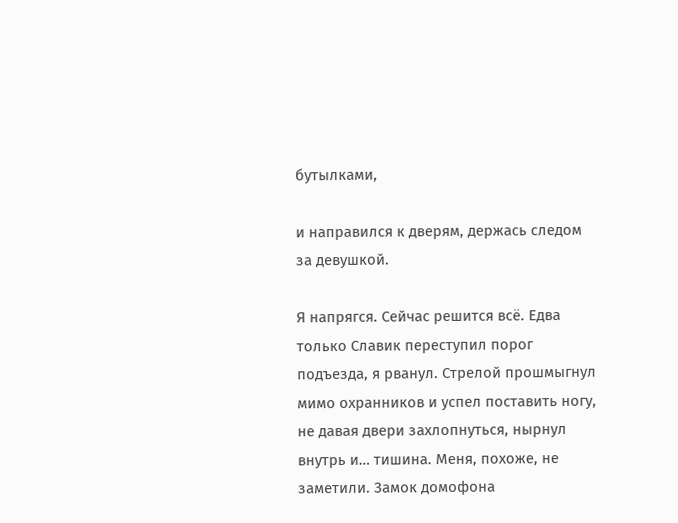бутылками,

и направился к дверям, держась следом за девушкой.

Я напрягся. Сейчас решится всё. Едва только Славик переступил порог подъезда, я рванул. Стрелой прошмыгнул мимо охранников и успел поставить ногу, не давая двери захлопнуться, нырнул внутрь и… тишина. Меня, похоже, не заметили. Замок домофона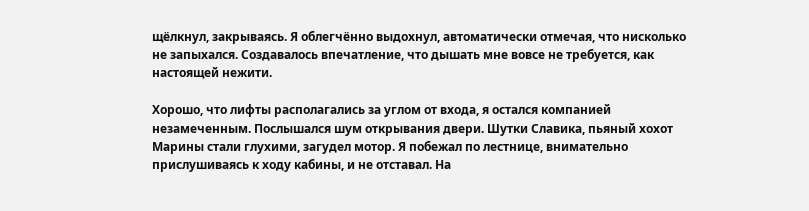щёлкнул, закрываясь. Я облегчённо выдохнул, автоматически отмечая, что нисколько не запыхался. Создавалось впечатление, что дышать мне вовсе не требуется, как настоящей нежити.

Хорошо, что лифты располагались за углом от входа, я остался компанией незамеченным. Послышался шум открывания двери. Шутки Славика, пьяный хохот Марины стали глухими, загудел мотор. Я побежал по лестнице, внимательно прислушиваясь к ходу кабины, и не отставал. На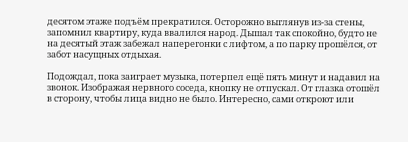десятом этаже подъём прекратился. Осторожно выглянув из-за стены, запомнил квартиру, куда ввалился народ. Дышал так спокойно, будто не на десятый этаж забежал наперегонки с лифтом, а по парку прошёлся, от забот насущных отдыхая.

Подождал, пока заиграет музыка, потерпел ещё пять минут и надавил на звонок. Изображая нервного соседа, кнопку не отпускал. От глазка отошёл в сторону, чтобы лица видно не было. Интересно, сами откроют или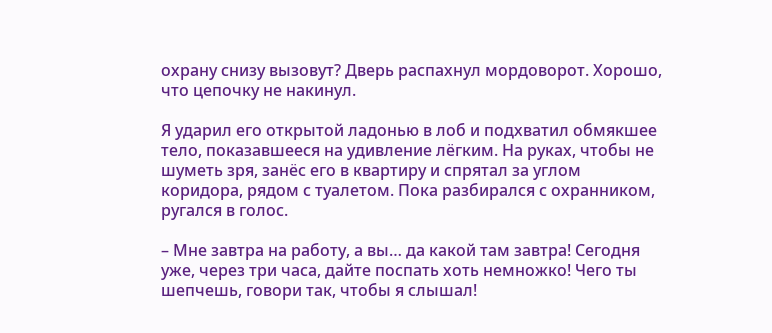охрану снизу вызовут? Дверь распахнул мордоворот. Хорошо, что цепочку не накинул.

Я ударил его открытой ладонью в лоб и подхватил обмякшее тело, показавшееся на удивление лёгким. На руках, чтобы не шуметь зря, занёс его в квартиру и спрятал за углом коридора, рядом с туалетом. Пока разбирался с охранником, ругался в голос.

– Мне завтра на работу, а вы… да какой там завтра! Сегодня уже, через три часа, дайте поспать хоть немножко! Чего ты шепчешь, говори так, чтобы я слышал!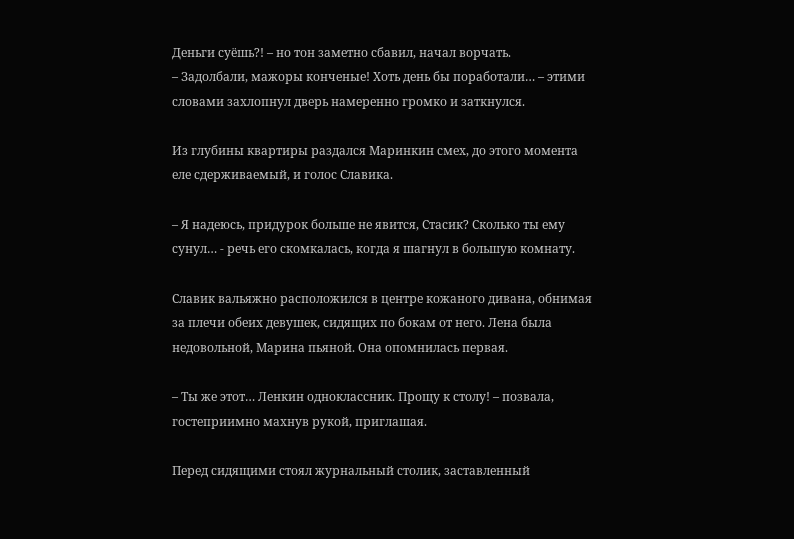Деньги суёшь?! – но тон заметно сбавил, начал ворчать.
– Задолбали, мажоры конченые! Хоть день бы поработали… – этими словами захлопнул дверь намеренно громко и заткнулся.

Из глубины квартиры раздался Маринкин смех, до этого момента еле сдерживаемый, и голос Славика.

– Я надеюсь, придурок больше не явится, Стасик? Сколько ты ему сунул… - речь его скомкалась, когда я шагнул в большую комнату.

Славик вальяжно расположился в центре кожаного дивана, обнимая за плечи обеих девушек, сидящих по бокам от него. Лена была недовольной, Марина пьяной. Она опомнилась первая.

– Ты же этот… Ленкин одноклассник. Прощу к столу! – позвала, гостеприимно махнув рукой, приглашая.

Перед сидящими стоял журнальный столик, заставленный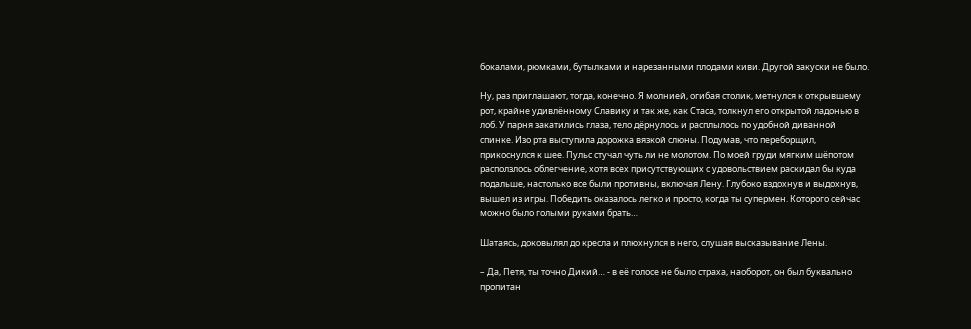бокалами, рюмками, бутылками и нарезанными плодами киви. Другой закуски не было.

Ну, раз приглашают, тогда, конечно. Я молнией, огибая столик, метнулся к открывшему рот, крайне удивлённому Славику и так же, как Стаса, толкнул его открытой ладонью в лоб. У парня закатились глаза, тело дёрнулось и расплылось по удобной диванной спинке. Изо рта выступила дорожка вязкой слюны. Подумав, что переборщил, прикоснулся к шее. Пульс стучал чуть ли не молотом. По моей груди мягким шёпотом расползлось облегчение, хотя всех присутствующих с удовольствием раскидал бы куда подальше, настолько все были противны, включая Лену. Глубоко вздохнув и выдохнув, вышел из игры. Победить оказалось легко и просто, когда ты супермен. Которого сейчас можно было голыми руками брать…

Шатаясь, доковылял до кресла и плюхнулся в него, слушая высказывание Лены.

– Да, Петя, ты точно Дикий… - в её голосе не было страха, наоборот, он был буквально пропитан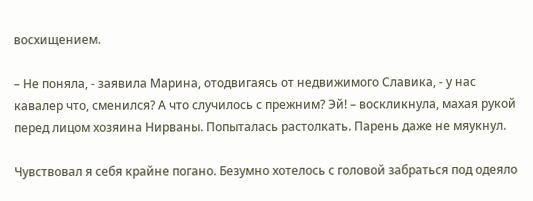восхищением.

– Не поняла, - заявила Марина, отодвигаясь от недвижимого Славика, - у нас кавалер что, сменился? А что случилось с прежним? Эй! – воскликнула, махая рукой перед лицом хозяина Нирваны. Попыталась растолкать. Парень даже не мяукнул.

Чувствовал я себя крайне погано. Безумно хотелось с головой забраться под одеяло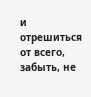и отрешиться от всего, забыть, не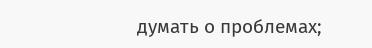думать о проблемах;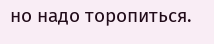но надо торопиться.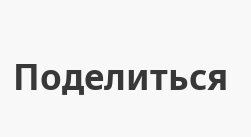Поделиться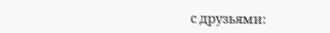с друзьями: